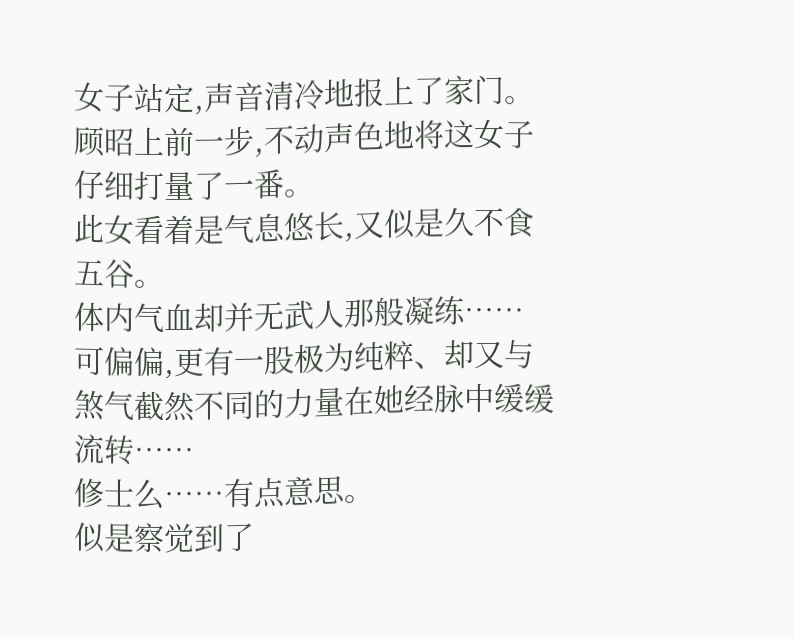女子站定,声音清冷地报上了家门。
顾昭上前一步,不动声色地将这女子仔细打量了一番。
此女看着是气息悠长,又似是久不食五谷。
体内气血却并无武人那般凝练……
可偏偏,更有一股极为纯粹、却又与煞气截然不同的力量在她经脉中缓缓流转……
修士么……有点意思。
似是察觉到了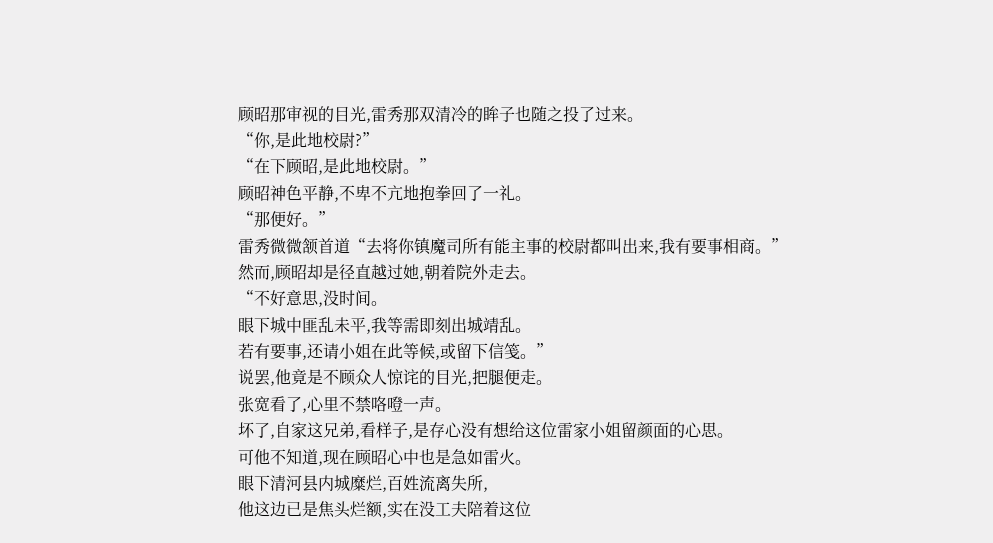顾昭那审视的目光,雷秀那双清冷的眸子也随之投了过来。
“你,是此地校尉?”
“在下顾昭,是此地校尉。”
顾昭神色平静,不卑不亢地抱拳回了一礼。
“那便好。”
雷秀微微颔首道“去将你镇魔司所有能主事的校尉都叫出来,我有要事相商。”
然而,顾昭却是径直越过她,朝着院外走去。
“不好意思,没时间。
眼下城中匪乱未平,我等需即刻出城靖乱。
若有要事,还请小姐在此等候,或留下信笺。”
说罢,他竟是不顾众人惊诧的目光,把腿便走。
张宽看了,心里不禁咯噔一声。
坏了,自家这兄弟,看样子,是存心没有想给这位雷家小姐留颜面的心思。
可他不知道,现在顾昭心中也是急如雷火。
眼下清河县内城糜烂,百姓流离失所,
他这边已是焦头烂额,实在没工夫陪着这位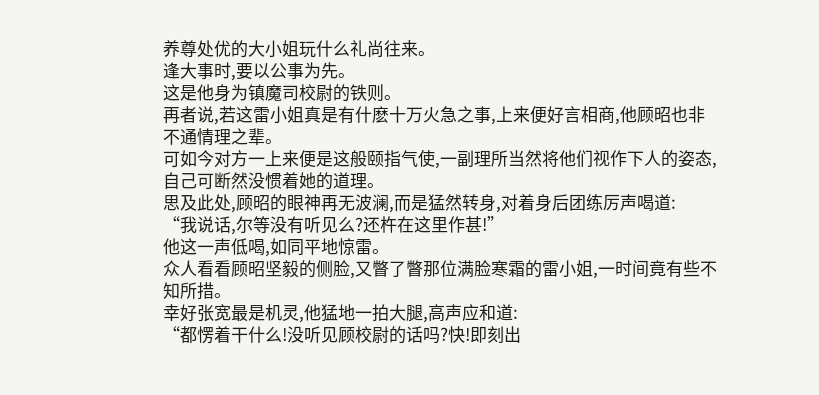养尊处优的大小姐玩什么礼尚往来。
逢大事时,要以公事为先。
这是他身为镇魔司校尉的铁则。
再者说,若这雷小姐真是有什麽十万火急之事,上来便好言相商,他顾昭也非不通情理之辈。
可如今对方一上来便是这般颐指气使,一副理所当然将他们视作下人的姿态,自己可断然没惯着她的道理。
思及此处,顾昭的眼神再无波澜,而是猛然转身,对着身后团练厉声喝道:
“我说话,尔等没有听见么?还杵在这里作甚!”
他这一声低喝,如同平地惊雷。
众人看看顾昭坚毅的侧脸,又瞥了瞥那位满脸寒霜的雷小姐,一时间竟有些不知所措。
幸好张宽最是机灵,他猛地一拍大腿,高声应和道:
“都愣着干什么!没听见顾校尉的话吗?快!即刻出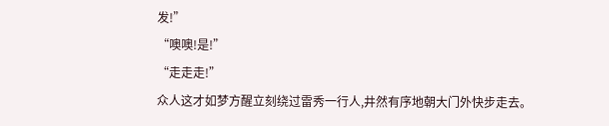发!”
“噢噢!是!”
“走走走!”
众人这才如梦方醒立刻绕过雷秀一行人,井然有序地朝大门外快步走去。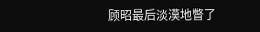顾昭最后淡漠地瞥了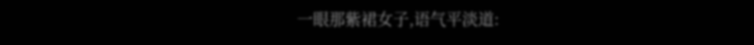一眼那紫裙女子,语气平淡道: